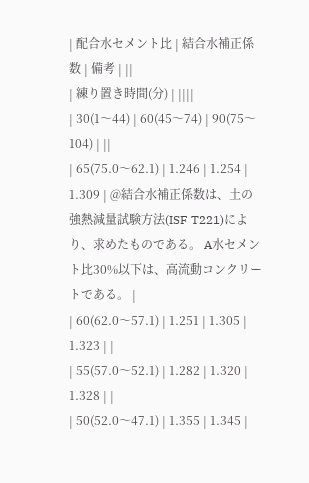| 配合水セメント比 | 結合水補正係数 | 備考 | ||
| 練り置き時間(分) | ||||
| 30(1〜44) | 60(45〜74) | 90(75〜104) | ||
| 65(75.0〜62.1) | 1.246 | 1.254 | 1.309 | @結合水補正係数は、土の強熱減量試験方法(ISF T221)により、求めたものである。 A水セメント比30%以下は、高流動コンクリートである。 |
| 60(62.0〜57.1) | 1.251 | 1.305 | 1.323 | |
| 55(57.0〜52.1) | 1.282 | 1.320 | 1.328 | |
| 50(52.0〜47.1) | 1.355 | 1.345 |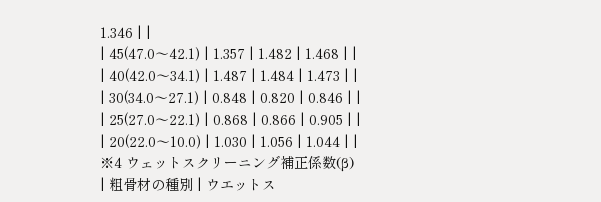1.346 | |
| 45(47.0〜42.1) | 1.357 | 1.482 | 1.468 | |
| 40(42.0〜34.1) | 1.487 | 1.484 | 1.473 | |
| 30(34.0〜27.1) | 0.848 | 0.820 | 0.846 | |
| 25(27.0〜22.1) | 0.868 | 0.866 | 0.905 | |
| 20(22.0〜10.0) | 1.030 | 1.056 | 1.044 | |
※4 ウェットスクリーニング補正係数(β)
| 粗骨材の種別 | ウエットス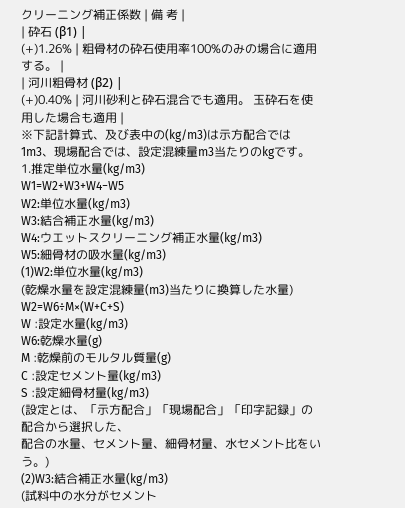クリーニング補正係数 | 備 考 |
| 砕石 (β1) |
(+)1.26% | 粗骨材の砕石使用率100%のみの場合に適用する。 |
| 河川粗骨材 (β2) |
(+)0.40% | 河川砂利と砕石混合でも適用。 玉砕石を使用した場合も適用 |
※下記計算式、及び表中の(kg/m3)は示方配合では1m3、現場配合では、設定混練量m3当たりのkgです。
1.推定単位水量(kg/m3)
W1=W2+W3+W4−W5
W2:単位水量(kg/m3)
W3:結合補正水量(kg/m3)
W4:ウエットスクリーニング補正水量(kg/m3)
W5:細骨材の吸水量(kg/m3)
(1)W2:単位水量(kg/m3)
(乾燥水量を設定混練量(m3)当たりに換算した水量)
W2=W6÷M×(W+C+S)
W :設定水量(kg/m3)
W6:乾燥水量(g)
M :乾燥前のモルタル質量(g)
C :設定セメント量(kg/m3)
S :設定細骨材量(kg/m3)
(設定とは、「示方配合」「現場配合」「印字記録」の配合から選択した、
配合の水量、セメント量、細骨材量、水セメント比をいう。)
(2)W3:結合補正水量(kg/m3)
(試料中の水分がセメント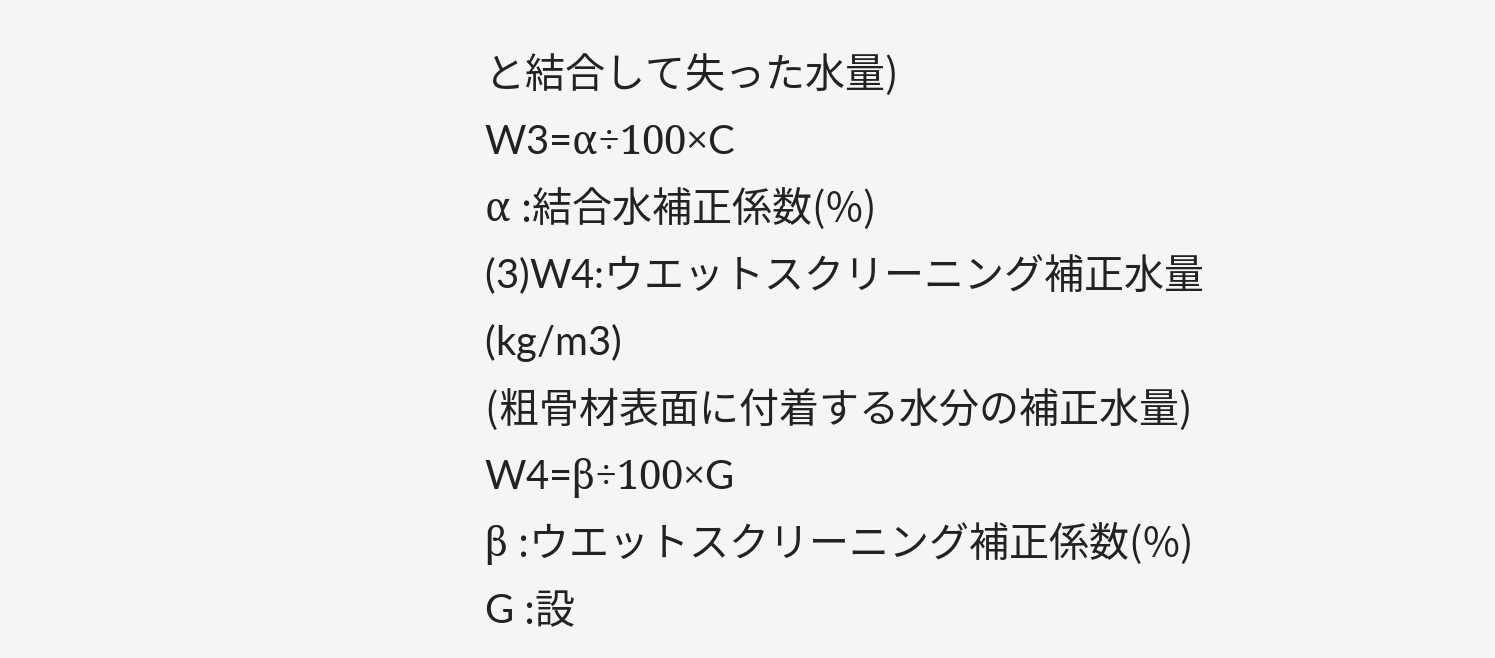と結合して失った水量)
W3=α÷100×C
α :結合水補正係数(%)
(3)W4:ウエットスクリーニング補正水量(kg/m3)
(粗骨材表面に付着する水分の補正水量)
W4=β÷100×G
β :ウエットスクリーニング補正係数(%)
G :設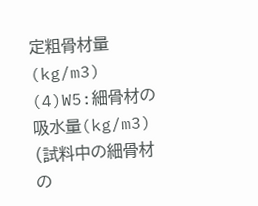定粗骨材量(kg/m3)
(4)W5:細骨材の吸水量(kg/m3)
(試料中の細骨材の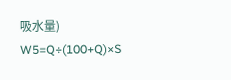吸水量)
W5=Q÷(100+Q)×S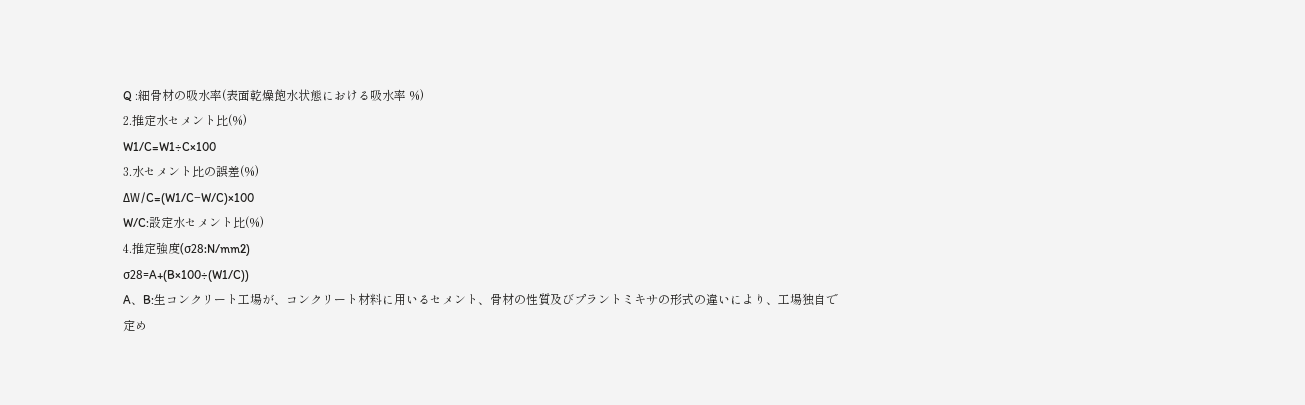Q :細骨材の吸水率(表面乾燥飽水状態における吸水率 %)
2.推定水セメント比(%)
W1/C=W1÷C×100
3.水セメント比の誤差(%)
ΔW/C=(W1/C−W/C)×100
W/C:設定水セメント比(%)
4.推定強度(σ28:N/mm2)
σ28=A+(B×100÷(W1/C))
A、B:生コンクリート工場が、コンクリート材料に用いるセメント、骨材の性質及びプラントミキサの形式の違いにより、工場独自で
定め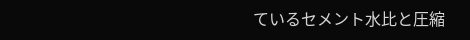ているセメント水比と圧縮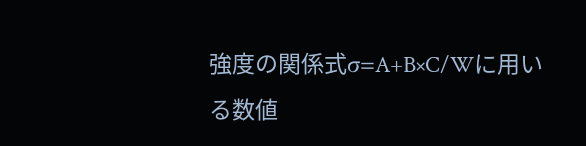強度の関係式σ=A+B×C/Wに用いる数値